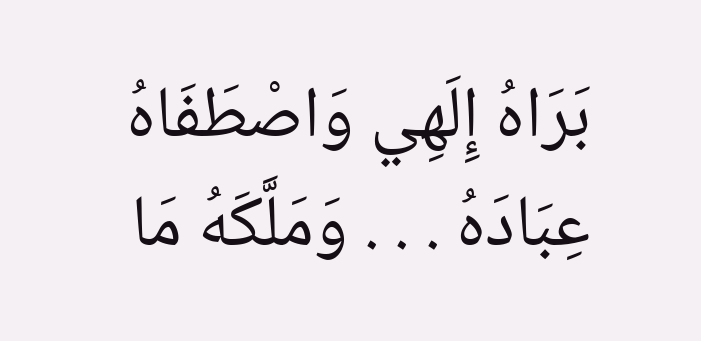بَرَاهُ إِلَهِي وَاصْطَفَاهُ عِبَادَهُ . . . وَمَلَّكَهُ مَا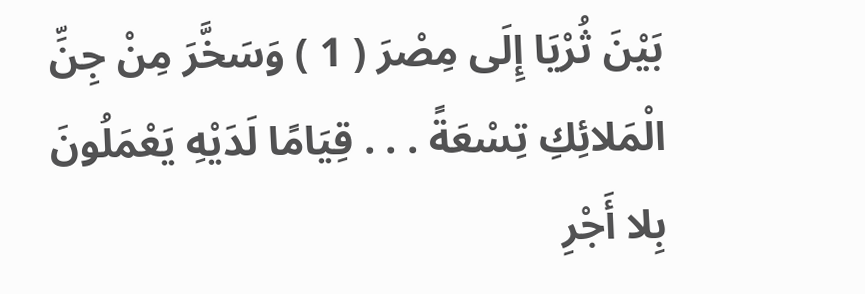بَيْنَ ثُرْيَا إِلَى مِصْرَ ( 1 ) وَسَخَّرَ مِنْ جِنِّ الْمَلائِكِ تِسْعَةً . . . قِيَامًا لَدَيْهِ يَعْمَلُونَ بِلا أَجْرِ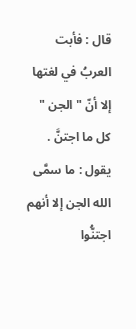قال : فأبت العربُ في لغتها إلا أنّ " الجن " كل ما اجتنَّ . يقول : ما سمَّى الله الجن إلا أنهم اجتنُّوا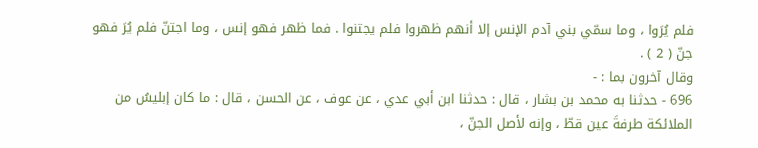فلم يُرَوا ، وما سمّي بني آدم الإنس إلا أنهم ظهروا فلم يجتنوا . فما ظهر فهو إنس ، وما اجتنّ فلم يُرَ فهو جنّ ( 2 ) .
وقال آخرون بما : -
696 - حدثنا به محمد بن بشار ، قال : حدثنا ابن أبي عدي ، عن عوف ، عن الحسن ، قال : ما كان إبليسُ من الملائكة طرفةَ عين قطّ ، وإنه لأصل الجنّ ،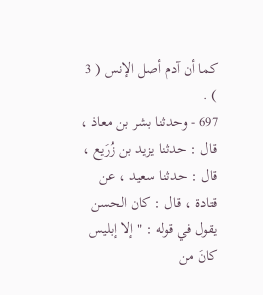كما أن آدم أصل الإنس ( 3 ) .
697 - وحدثنا بشر بن معاذ ، قال : حدثنا يزيد بن زُرَيع ، قال : حدثنا سعيد ، عن قتادة ، قال : كان الحسن يقول في قوله : " إلا إبليس كانَ من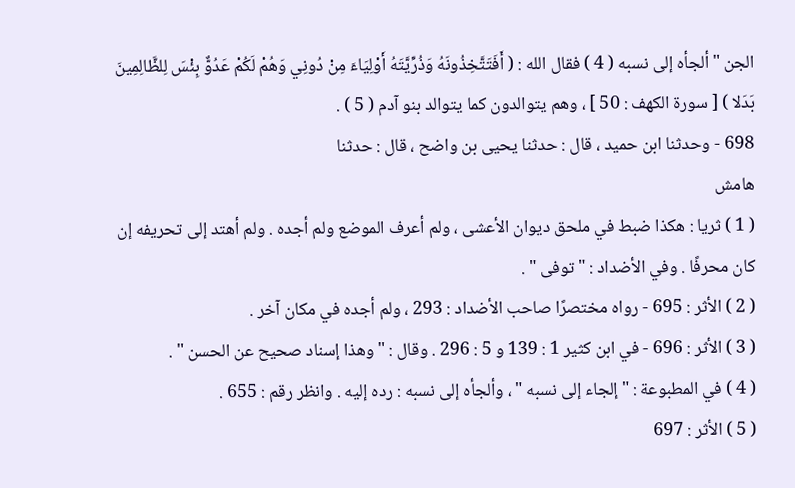الجن " ألجأه إلى نسبه ( 4 ) فقال الله : ( أَفَتَتَّخِذُونَهُ وَذُرِّيَّتَهُ أَوْلِيَاءَ مِنْ دُونِي وَهُمْ لَكُمْ عَدُوٌّ بِئْسَ لِلظَّالِمِينَ بَدَلا ) [ سورة الكهف : 50 ] ، وهم يتوالدون كما يتوالد بنو آدم ( 5 ) .
698 - وحدثنا ابن حميد ، قال : حدثنا يحيى بن واضح ، قال : حدثنا
هامش
( 1 ) ثريا : هكذا ضبط في ملحق ديوان الأعشى ، ولم أعرف الموضع ولم أجده . ولم أهتد إلى تحريفه إن كان محرفًا . وفي الأضداد : " توفى " .
( 2 ) الأثر : 695 - رواه مختصرًا صاحب الأضداد : 293 ، ولم أجده في مكان آخر .
( 3 ) الأثر : 696 - في ابن كثير 1 : 139 و 5 : 296 . وقال : " وهذا إسناد صحيح عن الحسن " .
( 4 ) في المطبوعة : " إلجاء إلى نسبه " ، وألجأه إلى نسبه : رده إليه . وانظر رقم : 655 .
( 5 ) الأثر : 697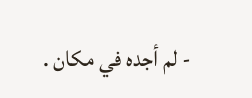- لم أجده في مكان .